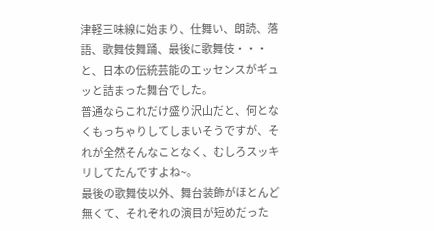津軽三味線に始まり、仕舞い、朗読、落語、歌舞伎舞踊、最後に歌舞伎・・・と、日本の伝統芸能のエッセンスがギュッと詰まった舞台でした。
普通ならこれだけ盛り沢山だと、何となくもっちゃりしてしまいそうですが、それが全然そんなことなく、むしろスッキリしてたんですよね~。
最後の歌舞伎以外、舞台装飾がほとんど無くて、それぞれの演目が短めだった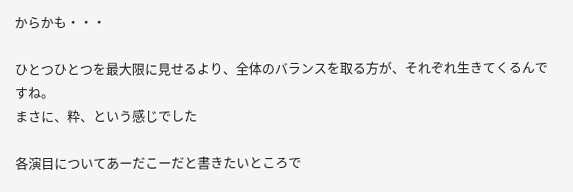からかも・・・

ひとつひとつを最大限に見せるより、全体のバランスを取る方が、それぞれ生きてくるんですね。
まさに、粋、という感じでした

各演目についてあーだこーだと書きたいところで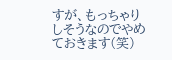すが、もっちゃりしそうなのでやめておきます(笑)